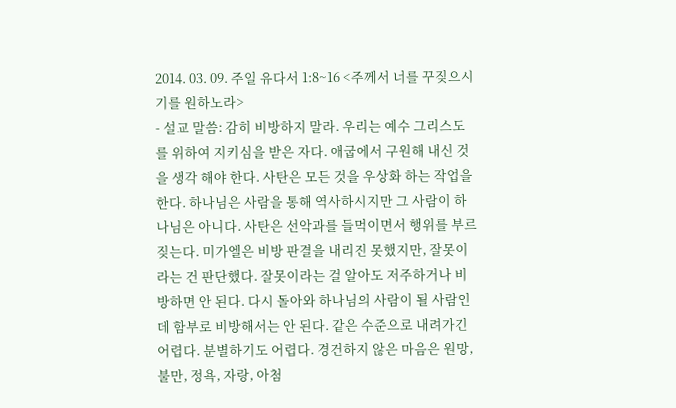2014. 03. 09. 주일 유다서 1:8~16 <주께서 너를 꾸짖으시기를 원하노라>
- 설교 말씀: 감히 비방하지 말라. 우리는 예수 그리스도를 위하여 지키심을 받은 자다. 애굽에서 구원해 내신 것을 생각 해야 한다. 사탄은 모든 것을 우상화 하는 작업을 한다. 하나님은 사람을 통해 역사하시지만 그 사람이 하나님은 아니다. 사탄은 선악과를 들먹이면서 행위를 부르짖는다. 미가엘은 비방 판결을 내리진 못했지만, 잘못이라는 건 판단했다. 잘못이라는 걸 알아도 저주하거나 비방하면 안 된다. 다시 돌아와 하나님의 사람이 될 사람인데 함부로 비방해서는 안 된다. 같은 수준으로 내려가긴 어렵다. 분별하기도 어렵다. 경건하지 않은 마음은 원망, 불만, 정욕, 자랑, 아첨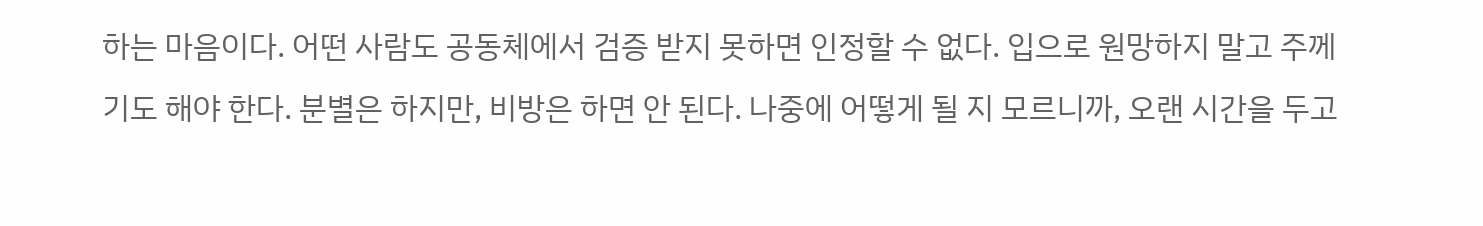하는 마음이다. 어떤 사람도 공동체에서 검증 받지 못하면 인정할 수 없다. 입으로 원망하지 말고 주께 기도 해야 한다. 분별은 하지만, 비방은 하면 안 된다. 나중에 어떻게 될 지 모르니까, 오랜 시간을 두고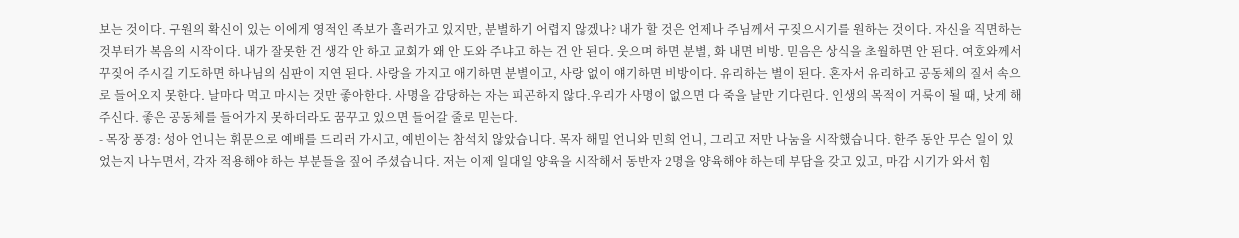보는 것이다. 구원의 확신이 있는 이에게 영적인 족보가 흘러가고 있지만, 분별하기 어렵지 않겠나? 내가 할 것은 언제나 주님께서 구짖으시기를 원하는 것이다. 자신을 직면하는 것부터가 복음의 시작이다. 내가 잘못한 건 생각 안 하고 교회가 왜 안 도와 주냐고 하는 건 안 된다. 웃으며 하면 분별, 화 내면 비방. 믿음은 상식을 초월하면 안 된다. 여호와께서 꾸짖어 주시길 기도하면 하나님의 심판이 지연 된다. 사랑을 가지고 애기하면 분별이고, 사랑 없이 얘기하면 비방이다. 유리하는 별이 된다. 혼자서 유리하고 공동체의 질서 속으로 들어오지 못한다. 날마다 먹고 마시는 것만 좋아한다. 사명을 감당하는 자는 피곤하지 않다.우리가 사명이 없으면 다 죽을 날만 기다린다. 인생의 목적이 거룩이 될 때, 낫게 해 주신다. 좋은 공동체를 들어가지 못하더라도 꿈꾸고 있으면 들어갈 줄로 믿는다.
- 목장 풍경: 성아 언니는 휘문으로 예배를 드리러 가시고, 예빈이는 참석치 않았습니다. 목자 해밀 언니와 민희 언니, 그리고 저만 나눔을 시작했습니다. 한주 동안 무슨 일이 있었는지 나누면서, 각자 적용해야 하는 부분들을 짚어 주셨습니다. 저는 이제 일대일 양육을 시작해서 동반자 2명을 양육해야 하는데 부담을 갖고 있고, 마감 시기가 와서 힘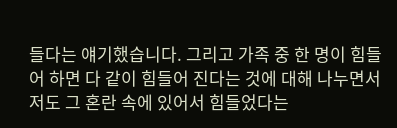들다는 얘기했습니다. 그리고 가족 중 한 명이 힘들어 하면 다 같이 힘들어 진다는 것에 대해 나누면서 저도 그 혼란 속에 있어서 힘들었다는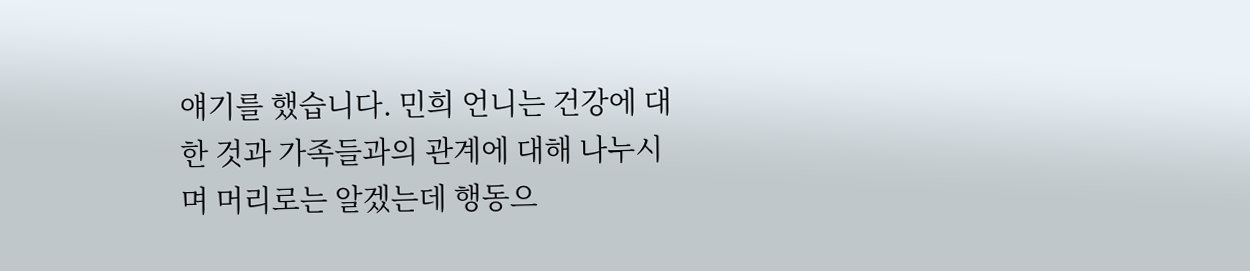얘기를 했습니다. 민희 언니는 건강에 대한 것과 가족들과의 관계에 대해 나누시며 머리로는 알겠는데 행동으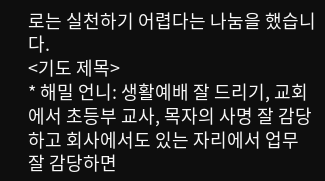로는 실천하기 어렵다는 나눔을 했습니다.
<기도 제목>
* 해밀 언니: 생활예배 잘 드리기, 교회에서 초등부 교사, 목자의 사명 잘 감당하고 회사에서도 있는 자리에서 업무 잘 감당하면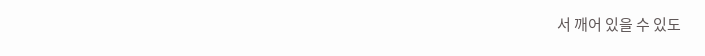서 깨어 있을 수 있도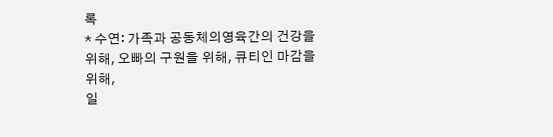록
* 수연: 가족과 공동체의영육간의 건강을 위해, 오빠의 구원을 위해, 큐티인 마감을 위해,
일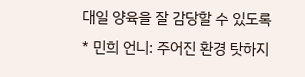대일 양육을 잘 감당할 수 있도록
* 민희 언니: 주어진 환경 탓하지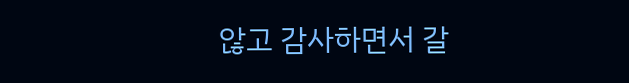않고 감사하면서 갈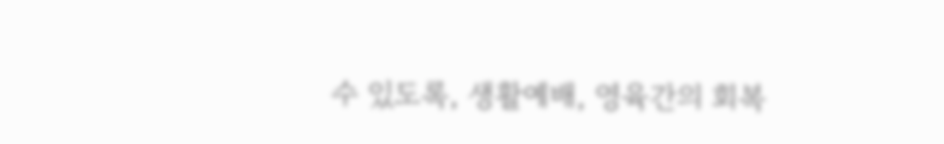수 있도록, 생활예배, 영육간의 회복